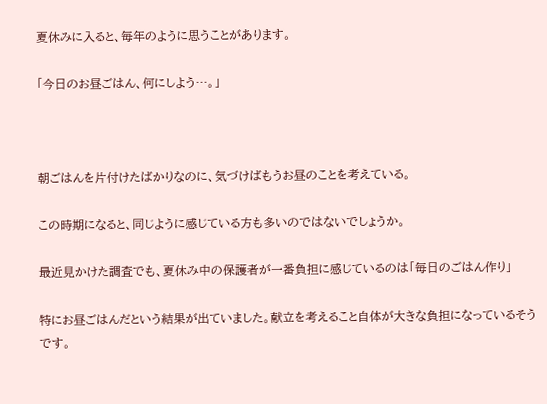夏休みに入ると、毎年のように思うことがあります。

「今日のお昼ごはん、何にしよう…。」



朝ごはんを片付けたばかりなのに、気づけばもうお昼のことを考えている。

この時期になると、同じように感じている方も多いのではないでしょうか。

最近見かけた調査でも、夏休み中の保護者が一番負担に感じているのは「毎日のごはん作り」

特にお昼ごはんだという結果が出ていました。献立を考えること自体が大きな負担になっているそうです。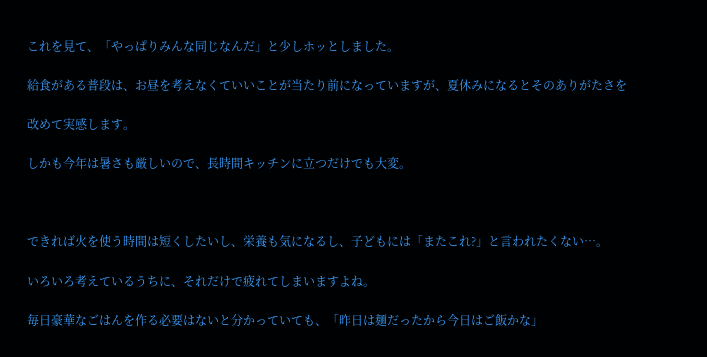これを見て、「やっぱりみんな同じなんだ」と少しホッとしました。

給食がある普段は、お昼を考えなくていいことが当たり前になっていますが、夏休みになるとそのありがたさを

改めて実感します。

しかも今年は暑さも厳しいので、長時間キッチンに立つだけでも大変。



できれば火を使う時間は短くしたいし、栄養も気になるし、子どもには「またこれ?」と言われたくない…。

いろいろ考えているうちに、それだけで疲れてしまいますよね。

毎日豪華なごはんを作る必要はないと分かっていても、「昨日は麺だったから今日はご飯かな」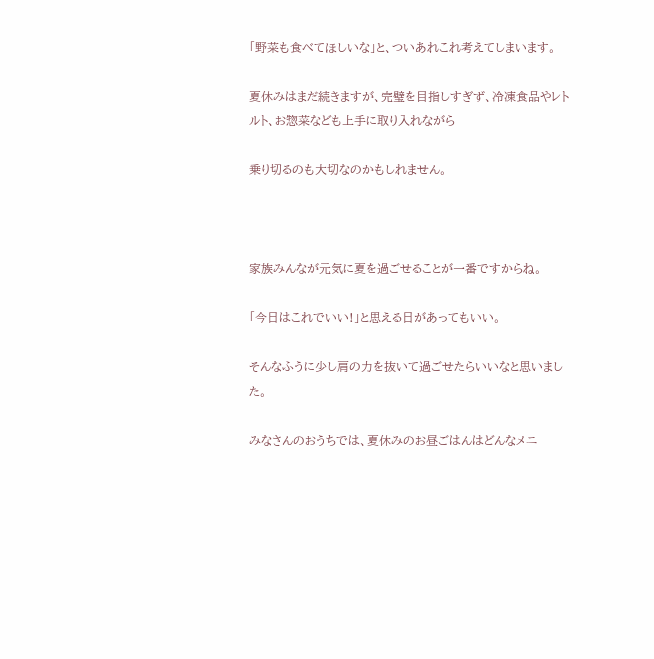「野菜も食べてほしいな」と、ついあれこれ考えてしまいます。

夏休みはまだ続きますが、完璧を目指しすぎず、冷凍食品やレトルト、お惣菜なども上手に取り入れながら

乗り切るのも大切なのかもしれません。



家族みんなが元気に夏を過ごせることが一番ですからね。

「今日はこれでいい!」と思える日があってもいい。

そんなふうに少し肩の力を抜いて過ごせたらいいなと思いました。

みなさんのおうちでは、夏休みのお昼ごはんはどんなメニ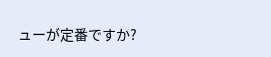ューが定番ですか?